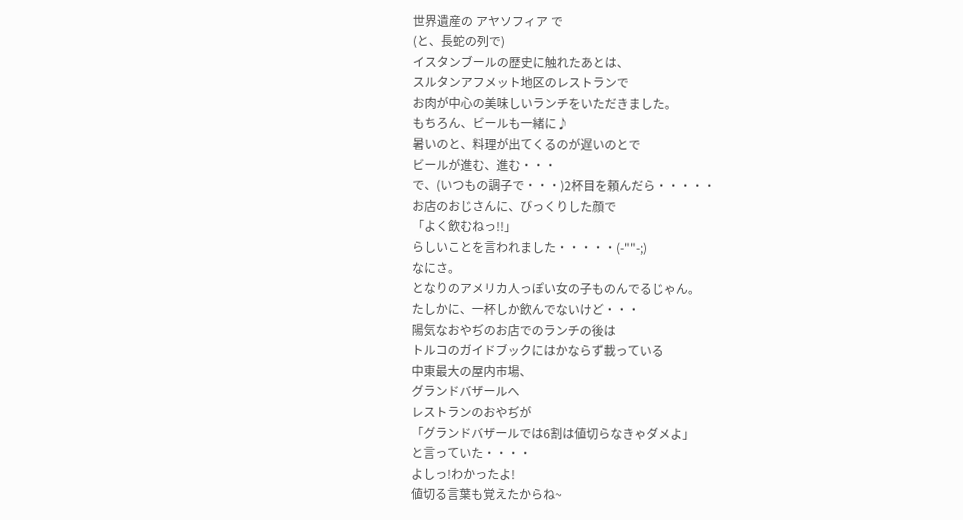世界遺産の アヤソフィア で
(と、長蛇の列で)
イスタンブールの歴史に触れたあとは、
スルタンアフメット地区のレストランで
お肉が中心の美味しいランチをいただきました。
もちろん、ビールも一緒に♪
暑いのと、料理が出てくるのが遅いのとで
ビールが進む、進む・・・
で、(いつもの調子で・・・)2杯目を頼んだら・・・・・
お店のおじさんに、びっくりした顔で
「よく飲むねっ!!」
らしいことを言われました・・・・・(-""-;)
なにさ。
となりのアメリカ人っぽい女の子ものんでるじゃん。
たしかに、一杯しか飲んでないけど・・・
陽気なおやぢのお店でのランチの後は
トルコのガイドブックにはかならず載っている
中東最大の屋内市場、
グランドバザールへ
レストランのおやぢが
「グランドバザールでは6割は値切らなきゃダメよ」
と言っていた・・・・
よしっ!わかったよ!
値切る言葉も覚えたからね~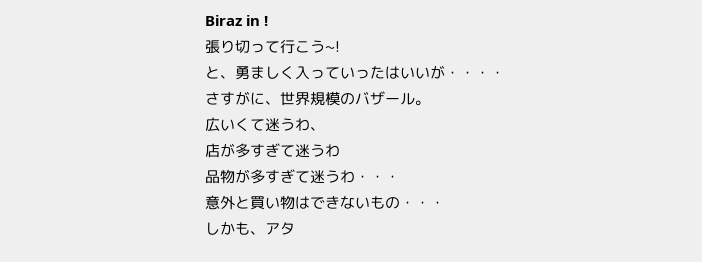Biraz in !
張り切って行こう~!
と、勇ましく入っていったはいいが・・・・
さすがに、世界規模のバザール。
広いくて迷うわ、
店が多すぎて迷うわ
品物が多すぎて迷うわ・・・
意外と買い物はできないもの・・・
しかも、アタ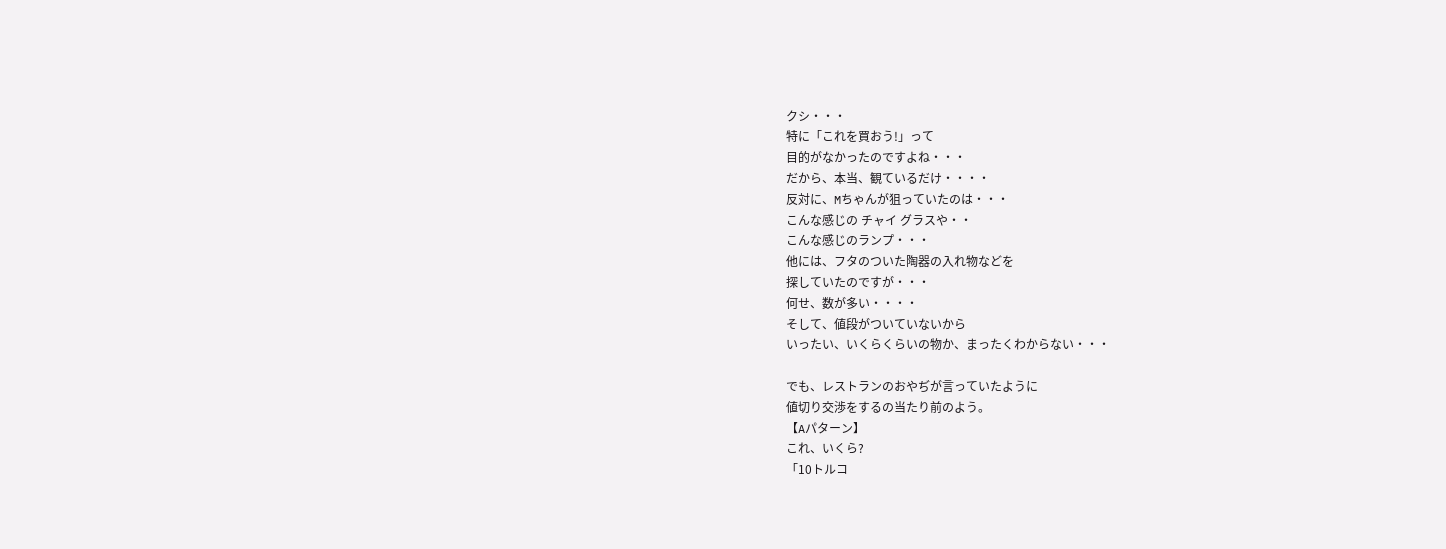クシ・・・
特に「これを買おう!」って
目的がなかったのですよね・・・
だから、本当、観ているだけ・・・・
反対に、Mちゃんが狙っていたのは・・・
こんな感じの チャイ グラスや・・
こんな感じのランプ・・・
他には、フタのついた陶器の入れ物などを
探していたのですが・・・
何せ、数が多い・・・・
そして、値段がついていないから
いったい、いくらくらいの物か、まったくわからない・・・

でも、レストランのおやぢが言っていたように
値切り交渉をするの当たり前のよう。
【Aパターン】
これ、いくら?
「10トルコ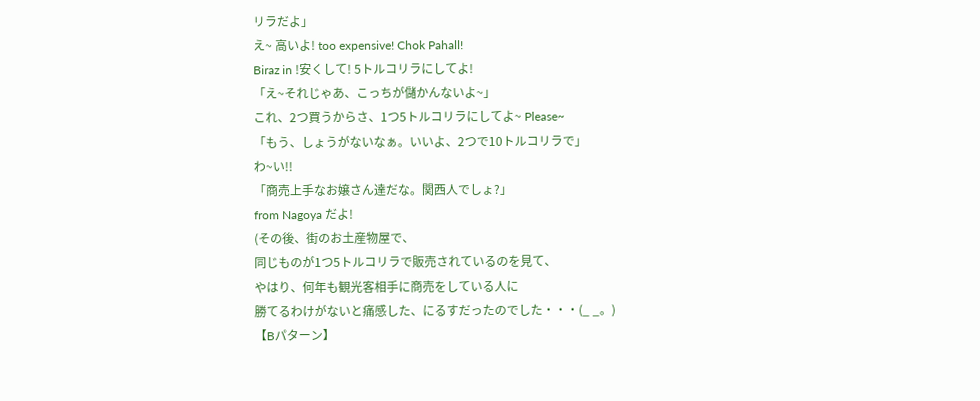リラだよ」
え~ 高いよ! too expensive! Chok Pahall!
Biraz in !安くして! 5トルコリラにしてよ!
「え~それじゃあ、こっちが儲かんないよ~」
これ、2つ買うからさ、1つ5トルコリラにしてよ~ Please~
「もう、しょうがないなぁ。いいよ、2つで10トルコリラで」
わ~い!!
「商売上手なお嬢さん達だな。関西人でしょ?」
from Nagoya だよ!
(その後、街のお土産物屋で、
同じものが1つ5トルコリラで販売されているのを見て、
やはり、何年も観光客相手に商売をしている人に
勝てるわけがないと痛感した、にるすだったのでした・・・(_ _。)
【Bパターン】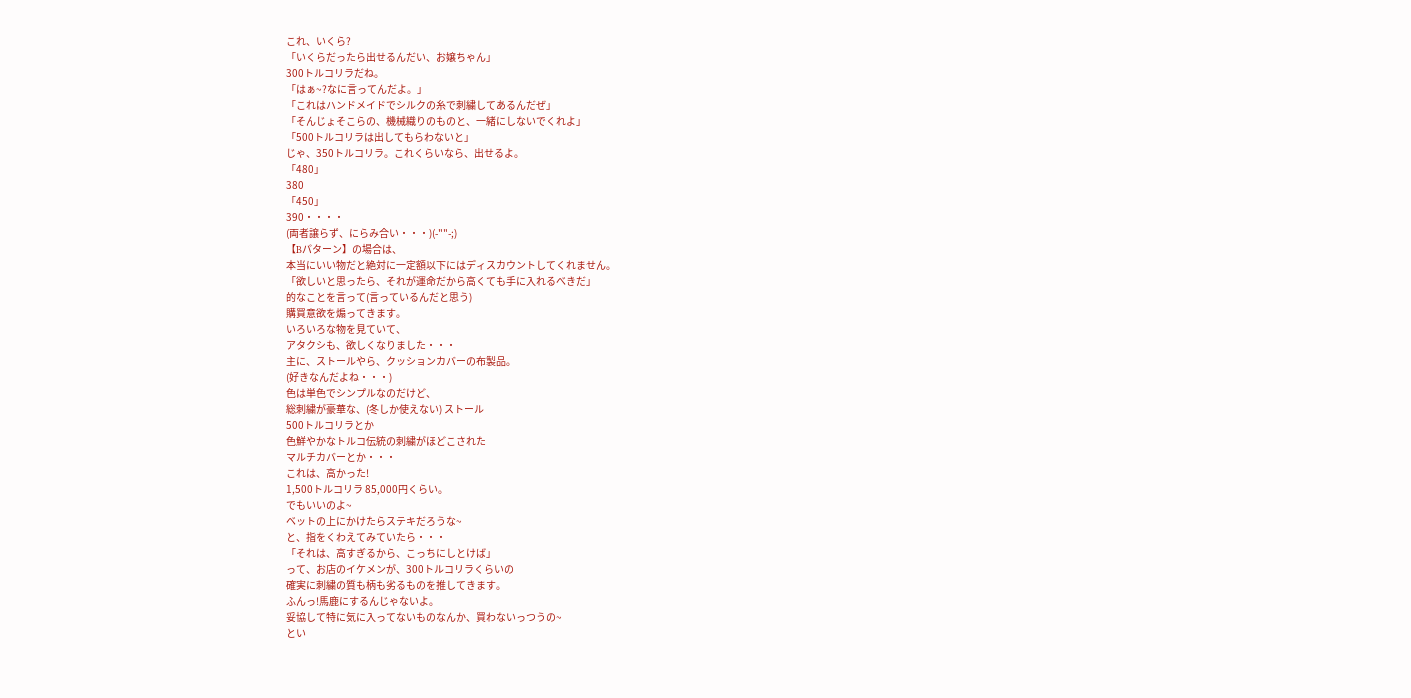これ、いくら?
「いくらだったら出せるんだい、お嬢ちゃん」
300トルコリラだね。
「はぁ~?なに言ってんだよ。」
「これはハンドメイドでシルクの糸で刺繍してあるんだぜ」
「そんじょそこらの、機械織りのものと、一緒にしないでくれよ」
「500トルコリラは出してもらわないと」
じゃ、350トルコリラ。これくらいなら、出せるよ。
「480」
380
「450」
390・・・・
(両者譲らず、にらみ合い・・・)(-""-;)
【Bパターン】の場合は、
本当にいい物だと絶対に一定額以下にはディスカウントしてくれません。
「欲しいと思ったら、それが運命だから高くても手に入れるべきだ」
的なことを言って(言っているんだと思う)
購買意欲を煽ってきます。
いろいろな物を見ていて、
アタクシも、欲しくなりました・・・
主に、ストールやら、クッションカバーの布製品。
(好きなんだよね・・・)
色は単色でシンプルなのだけど、
総刺繍が豪華な、(冬しか使えない) ストール
500トルコリラとか
色鮮やかなトルコ伝統の刺繍がほどこされた
マルチカバーとか・・・
これは、高かった!
1,500トルコリラ 85,000円くらい。
でもいいのよ~
ベットの上にかけたらステキだろうな~
と、指をくわえてみていたら・・・
「それは、高すぎるから、こっちにしとけば」
って、お店のイケメンが、300トルコリラくらいの
確実に刺繍の質も柄も劣るものを推してきます。
ふんっ!馬鹿にするんじゃないよ。
妥協して特に気に入ってないものなんか、買わないっつうの~
とい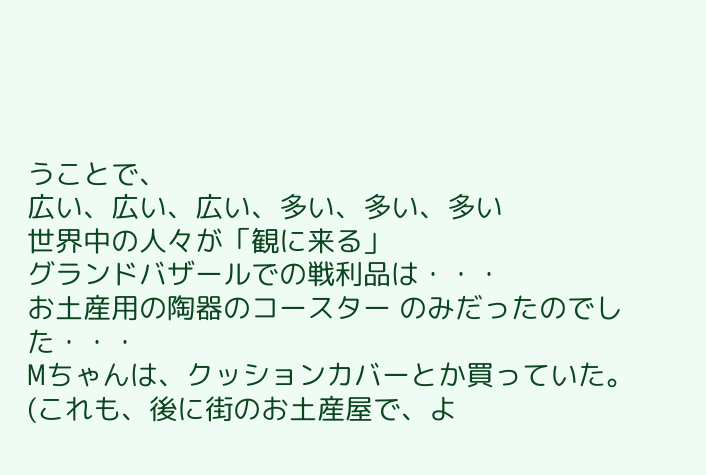うことで、
広い、広い、広い、多い、多い、多い
世界中の人々が「観に来る」
グランドバザールでの戦利品は・・・
お土産用の陶器のコースター のみだったのでした・・・
Mちゃんは、クッションカバーとか買っていた。
(これも、後に街のお土産屋で、よ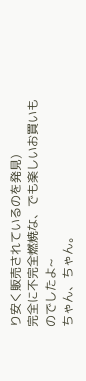り安く販売されているのを発見)
完全に不完全燃焼な、でも楽しいお買いものでしたよ~
ちゃん、ちゃん。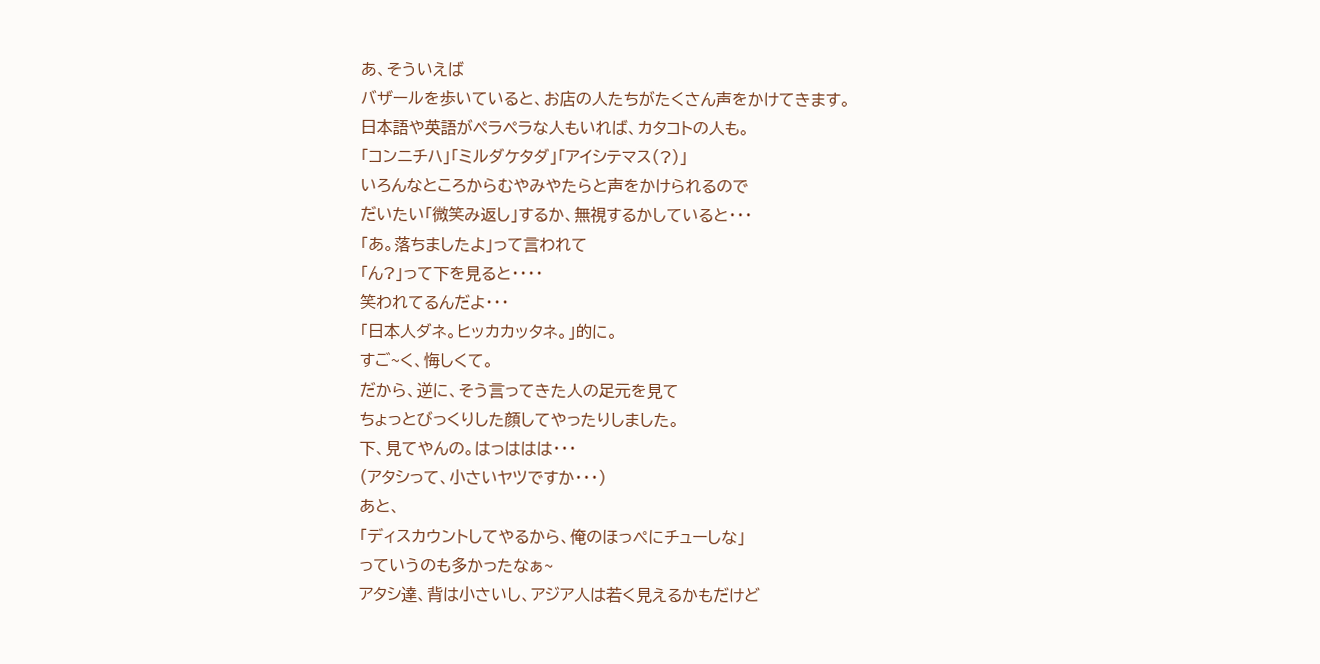あ、そういえば
バザールを歩いていると、お店の人たちがたくさん声をかけてきます。
日本語や英語がペラペラな人もいれば、カタコトの人も。
「コンニチハ」「ミルダケタダ」「アイシテマス(?)」
いろんなところからむやみやたらと声をかけられるので
だいたい「微笑み返し」するか、無視するかしていると・・・
「あ。落ちましたよ」って言われて
「ん?」って下を見ると・・・・
笑われてるんだよ・・・
「日本人ダネ。ヒッカカッタネ。」的に。
すご~く、悔しくて。
だから、逆に、そう言ってきた人の足元を見て
ちょっとびっくりした顔してやったりしました。
下、見てやんの。はっははは・・・
(アタシって、小さいヤツですか・・・)
あと、
「ディスカウントしてやるから、俺のほっぺにチューしな」
っていうのも多かったなぁ~
アタシ達、背は小さいし、アジア人は若く見えるかもだけど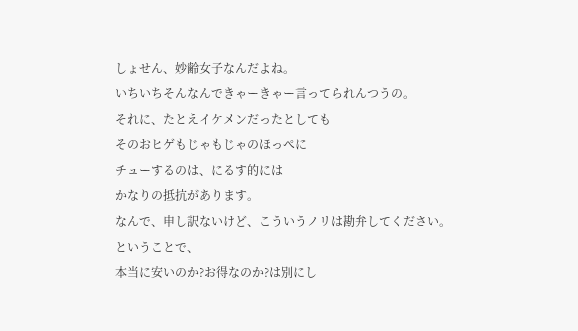しょせん、妙齢女子なんだよね。
いちいちそんなんできゃーきゃー言ってられんつうの。
それに、たとえイケメンだったとしても
そのおヒゲもじゃもじゃのほっぺに
チューするのは、にるす的には
かなりの抵抗があります。
なんで、申し訳ないけど、こういうノリは勘弁してください。
ということで、
本当に安いのか?お得なのか?は別にし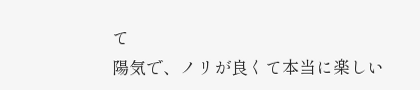て
陽気で、ノリが良くて本当に楽しい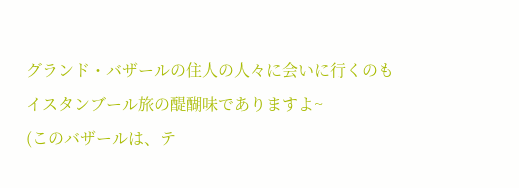グランド・バザールの住人の人々に会いに行くのも
イスタンブール旅の醍醐味でありますよ~
(このバザールは、テ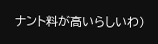ナント料が高いらしいわ)